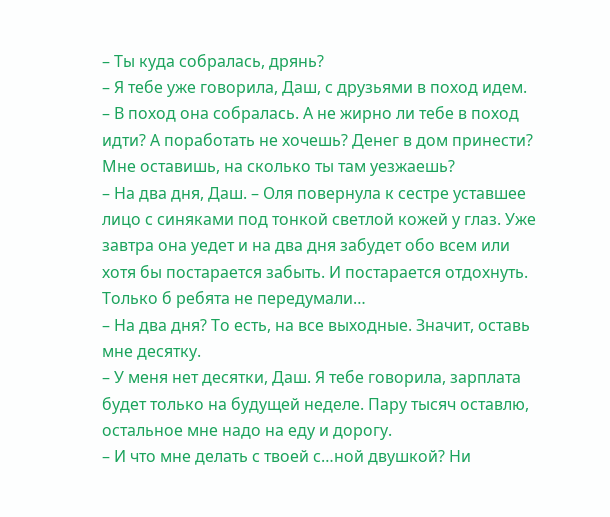– Ты куда собралась, дрянь?
– Я тебе уже говорила, Даш, с друзьями в поход идем.
– В поход она собралась. А не жирно ли тебе в поход идти? А поработать не хочешь? Денег в дом принести? Мне оставишь, на сколько ты там уезжаешь?
– На два дня, Даш. – Оля повернула к сестре уставшее лицо с синяками под тонкой светлой кожей у глаз. Уже завтра она уедет и на два дня забудет обо всем или хотя бы постарается забыть. И постарается отдохнуть. Только б ребята не передумали…
– На два дня? То есть, на все выходные. Значит, оставь мне десятку.
– У меня нет десятки, Даш. Я тебе говорила, зарплата будет только на будущей неделе. Пару тысяч оставлю, остальное мне надо на еду и дорогу.
– И что мне делать с твоей с…ной двушкой? Ни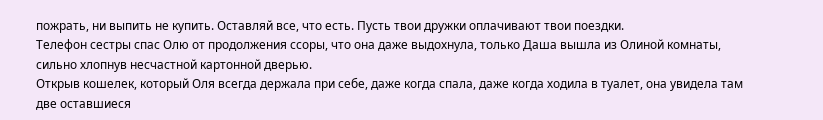пожрать, ни выпить не купить. Оставляй все, что есть. Пусть твои дружки оплачивают твои поездки.
Телефон сестры спас Олю от продолжения ссоры, что она даже выдохнула, только Даша вышла из Олиной комнаты, сильно хлопнув несчастной картонной дверью.
Открыв кошелек, который Оля всегда держала при себе, даже когда спала, даже когда ходила в туалет, она увидела там две оставшиеся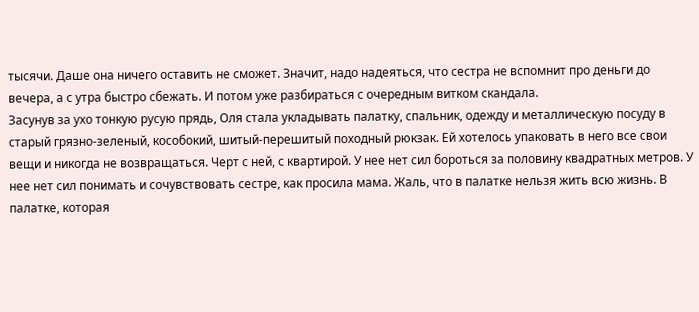тысячи. Даше она ничего оставить не сможет. Значит, надо надеяться, что сестра не вспомнит про деньги до вечера, а с утра быстро сбежать. И потом уже разбираться с очередным витком скандала.
Засунув за ухо тонкую русую прядь, Оля стала укладывать палатку, спальник, одежду и металлическую посуду в старый грязно-зеленый, кособокий, шитый-перешитый походный рюкзак. Ей хотелось упаковать в него все свои вещи и никогда не возвращаться. Черт с ней, с квартирой. У нее нет сил бороться за половину квадратных метров. У нее нет сил понимать и сочувствовать сестре, как просила мама. Жаль, что в палатке нельзя жить всю жизнь. В палатке, которая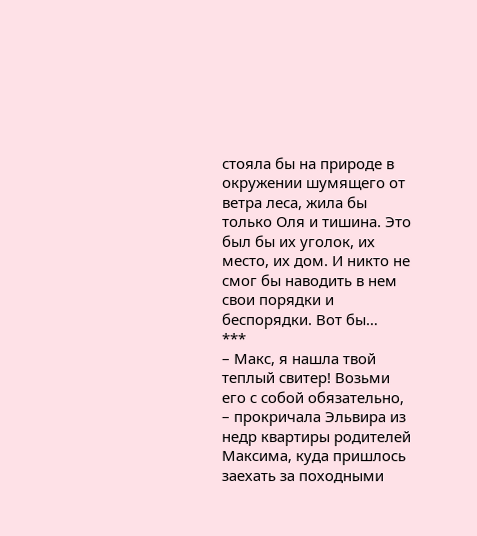стояла бы на природе в окружении шумящего от ветра леса, жила бы только Оля и тишина. Это был бы их уголок, их место, их дом. И никто не смог бы наводить в нем свои порядки и беспорядки. Вот бы…
***
– Макс, я нашла твой теплый свитер! Возьми его с собой обязательно, – прокричала Эльвира из недр квартиры родителей Максима, куда пришлось заехать за походными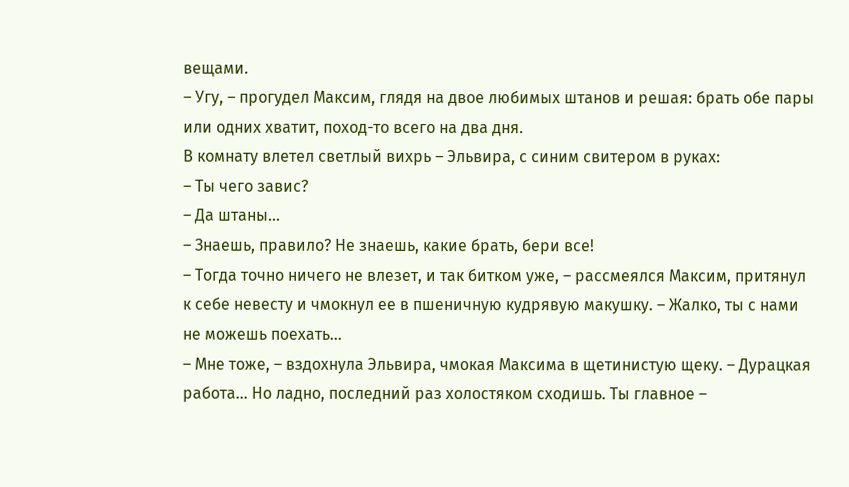вещами.
– Угу, – прогудел Максим, глядя на двое любимых штанов и решая: брать обе пары или одних хватит, поход-то всего на два дня.
В комнату влетел светлый вихрь – Эльвира, с синим свитером в руках:
– Ты чего завис?
– Да штаны…
– Знаешь, правило? Не знаешь, какие брать, бери все!
– Тогда точно ничего не влезет, и так битком уже, – рассмеялся Максим, притянул к себе невесту и чмокнул ее в пшеничную кудрявую макушку. – Жалко, ты с нами не можешь поехать…
– Мне тоже, – вздохнула Эльвира, чмокая Максима в щетинистую щеку. – Дурацкая работа… Но ладно, последний раз холостяком сходишь. Ты главное –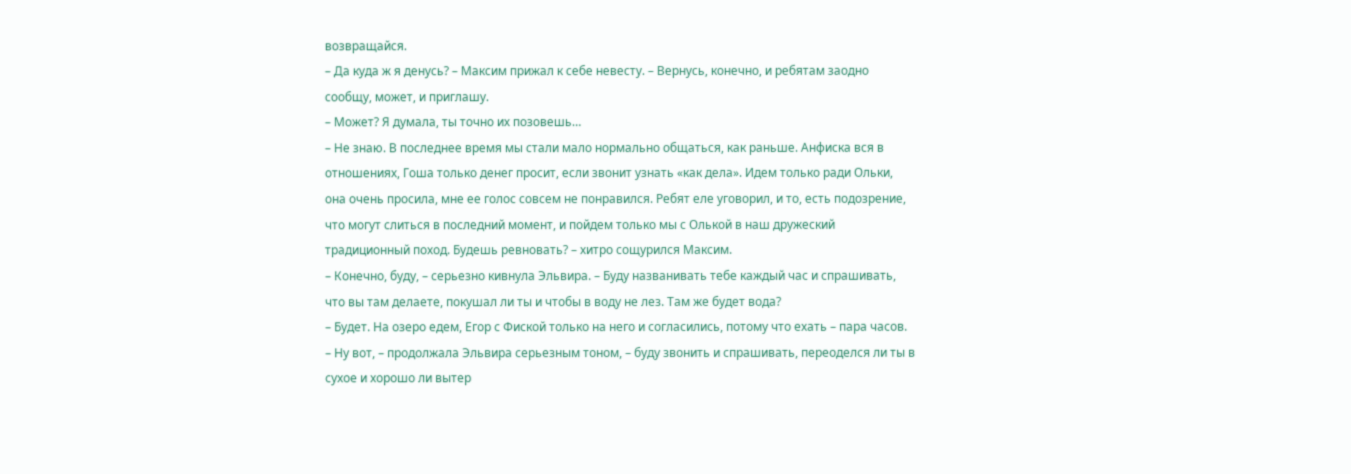возвращайся.
– Да куда ж я денусь? – Максим прижал к себе невесту. – Вернусь, конечно, и ребятам заодно сообщу, может, и приглашу.
– Может? Я думала, ты точно их позовешь…
– Не знаю. В последнее время мы стали мало нормально общаться, как раньше. Анфиска вся в отношениях, Гоша только денег просит, если звонит узнать «как дела». Идем только ради Ольки, она очень просила, мне ее голос совсем не понравился. Ребят еле уговорил, и то, есть подозрение, что могут слиться в последний момент, и пойдем только мы с Олькой в наш дружеский традиционный поход. Будешь ревновать? – хитро сощурился Максим.
– Конечно, буду, – серьезно кивнула Эльвира. – Буду названивать тебе каждый час и спрашивать, что вы там делаете, покушал ли ты и чтобы в воду не лез. Там же будет вода?
– Будет. На озеро едем, Егор с Фиской только на него и согласились, потому что ехать – пара часов.
– Ну вот, – продолжала Эльвира серьезным тоном, – буду звонить и спрашивать, переоделся ли ты в сухое и хорошо ли вытер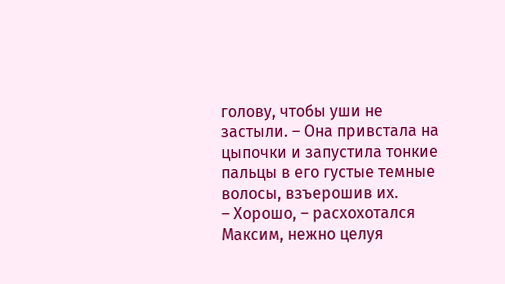голову, чтобы уши не застыли. – Она привстала на цыпочки и запустила тонкие пальцы в его густые темные волосы, взъерошив их.
– Хорошо, – расхохотался Максим, нежно целуя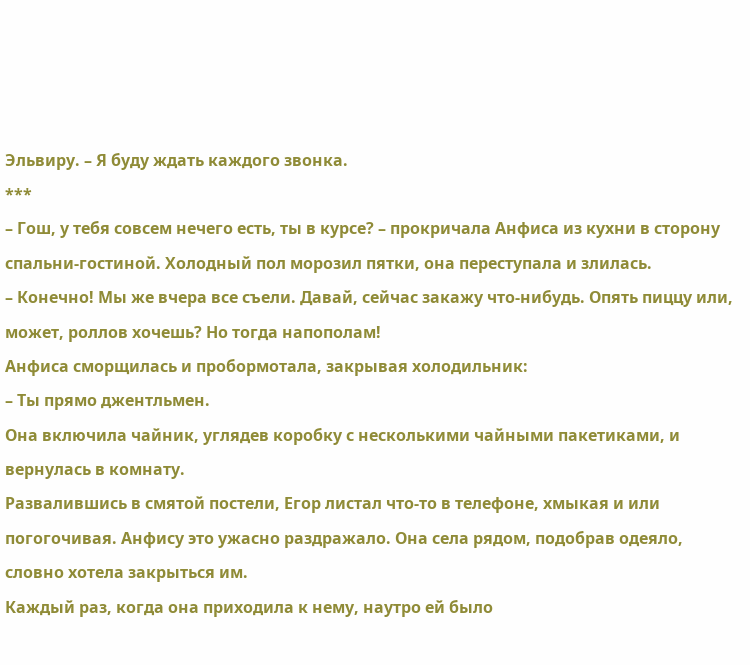Эльвиру. – Я буду ждать каждого звонка.
***
– Гош, у тебя совсем нечего есть, ты в курсе? – прокричала Анфиса из кухни в сторону спальни-гостиной. Холодный пол морозил пятки, она переступала и злилась.
– Конечно! Мы же вчера все съели. Давай, сейчас закажу что-нибудь. Опять пиццу или, может, роллов хочешь? Но тогда напополам!
Анфиса сморщилась и пробормотала, закрывая холодильник:
– Ты прямо джентльмен.
Она включила чайник, углядев коробку с несколькими чайными пакетиками, и вернулась в комнату.
Развалившись в смятой постели, Егор листал что-то в телефоне, хмыкая и или погогочивая. Анфису это ужасно раздражало. Она села рядом, подобрав одеяло, словно хотела закрыться им.
Каждый раз, когда она приходила к нему, наутро ей было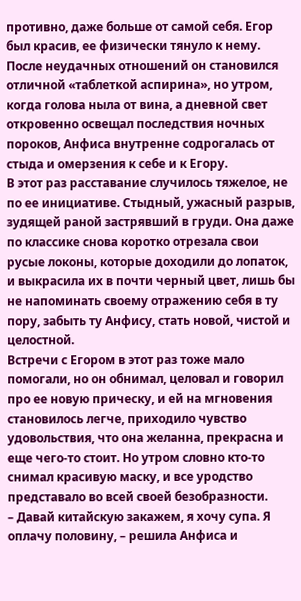противно, даже больше от самой себя. Егор был красив, ее физически тянуло к нему. После неудачных отношений он становился отличной «таблеткой аспирина», но утром, когда голова ныла от вина, а дневной свет откровенно освещал последствия ночных пороков, Анфиса внутренне содрогалась от стыда и омерзения к себе и к Егору.
В этот раз расставание случилось тяжелое, не по ее инициативе. Стыдный, ужасный разрыв, зудящей раной застрявший в груди. Она даже по классике снова коротко отрезала свои русые локоны, которые доходили до лопаток, и выкрасила их в почти черный цвет, лишь бы не напоминать своему отражению себя в ту пору, забыть ту Анфису, стать новой, чистой и целостной.
Встречи с Егором в этот раз тоже мало помогали, но он обнимал, целовал и говорил про ее новую прическу, и ей на мгновения становилось легче, приходило чувство удовольствия, что она желанна, прекрасна и еще чего-то стоит. Но утром словно кто-то снимал красивую маску, и все уродство представало во всей своей безобразности.
– Давай китайскую закажем, я хочу супа. Я оплачу половину, – решила Анфиса и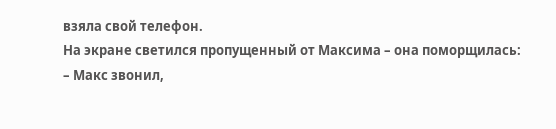взяла свой телефон.
На экране светился пропущенный от Максима – она поморщилась:
– Макс звонил,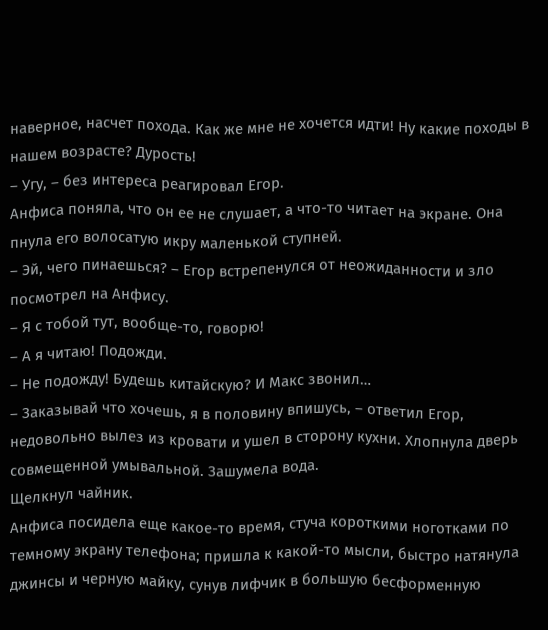наверное, насчет похода. Как же мне не хочется идти! Ну какие походы в нашем возрасте? Дурость!
– Угу, – без интереса реагировал Егор.
Анфиса поняла, что он ее не слушает, а что-то читает на экране. Она пнула его волосатую икру маленькой ступней.
– Эй, чего пинаешься? – Егор встрепенулся от неожиданности и зло посмотрел на Анфису.
– Я с тобой тут, вообще-то, говорю!
– А я читаю! Подожди.
– Не подожду! Будешь китайскую? И Макс звонил…
– Заказывай что хочешь, я в половину впишусь, – ответил Егор, недовольно вылез из кровати и ушел в сторону кухни. Хлопнула дверь совмещенной умывальной. Зашумела вода.
Щелкнул чайник.
Анфиса посидела еще какое-то время, стуча короткими ноготками по темному экрану телефона; пришла к какой-то мысли, быстро натянула джинсы и черную майку, сунув лифчик в большую бесформенную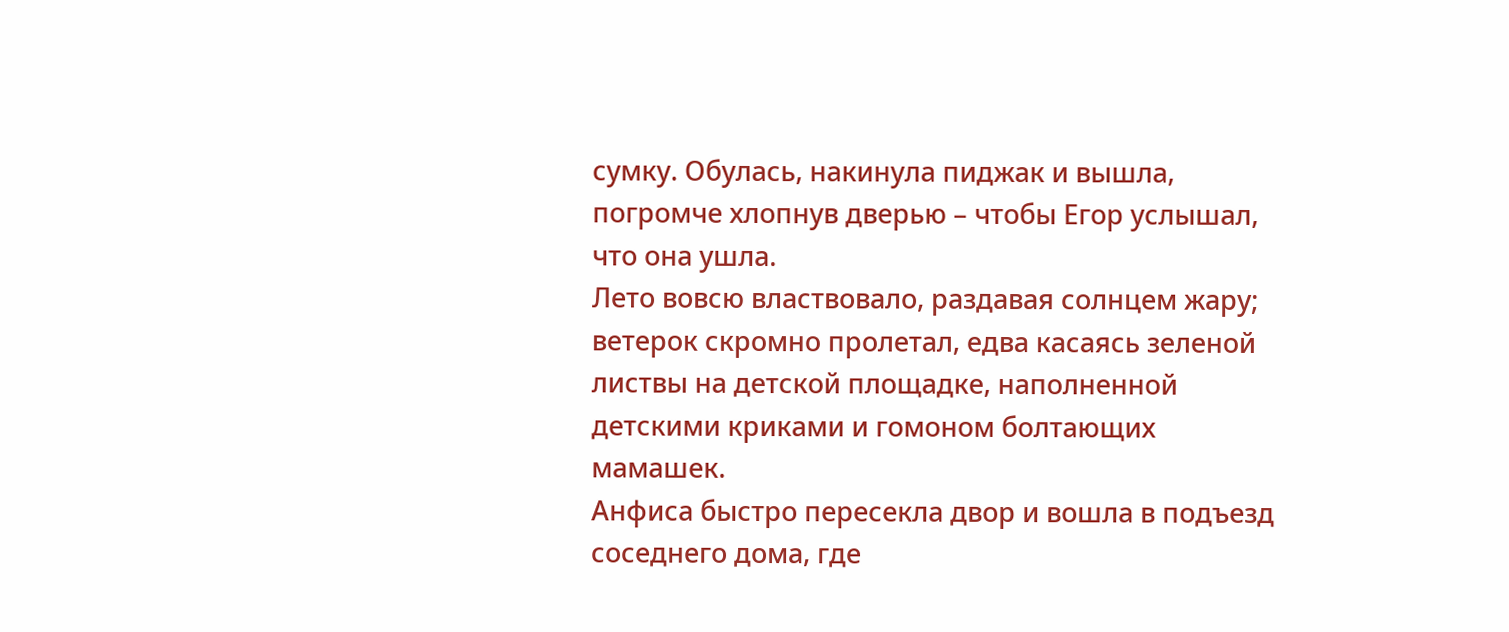сумку. Обулась, накинула пиджак и вышла, погромче хлопнув дверью – чтобы Егор услышал, что она ушла.
Лето вовсю властвовало, раздавая солнцем жару; ветерок скромно пролетал, едва касаясь зеленой листвы на детской площадке, наполненной детскими криками и гомоном болтающих мамашек.
Анфиса быстро пересекла двор и вошла в подъезд соседнего дома, где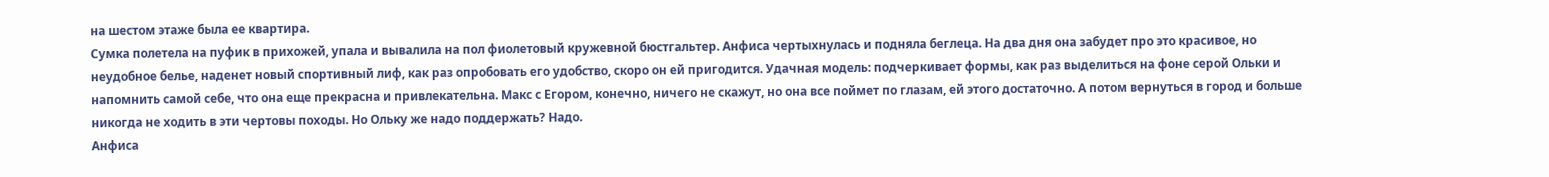на шестом этаже была ее квартира.
Сумка полетела на пуфик в прихожей, упала и вывалила на пол фиолетовый кружевной бюстгальтер. Анфиса чертыхнулась и подняла беглеца. На два дня она забудет про это красивое, но неудобное белье, наденет новый спортивный лиф, как раз опробовать его удобство, скоро он ей пригодится. Удачная модель: подчеркивает формы, как раз выделиться на фоне серой Ольки и напомнить самой себе, что она еще прекрасна и привлекательна. Макс с Егором, конечно, ничего не скажут, но она все поймет по глазам, ей этого достаточно. А потом вернуться в город и больше никогда не ходить в эти чертовы походы. Но Ольку же надо поддержать? Надо.
Анфиса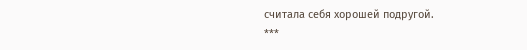считала себя хорошей подругой.
***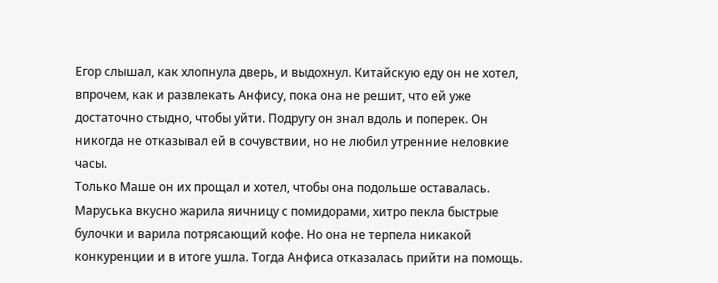Егор слышал, как хлопнула дверь, и выдохнул. Китайскую еду он не хотел, впрочем, как и развлекать Анфису, пока она не решит, что ей уже достаточно стыдно, чтобы уйти. Подругу он знал вдоль и поперек. Он никогда не отказывал ей в сочувствии, но не любил утренние неловкие часы.
Только Маше он их прощал и хотел, чтобы она подольше оставалась. Маруська вкусно жарила яичницу с помидорами, хитро пекла быстрые булочки и варила потрясающий кофе. Но она не терпела никакой конкуренции и в итоге ушла. Тогда Анфиса отказалась прийти на помощь.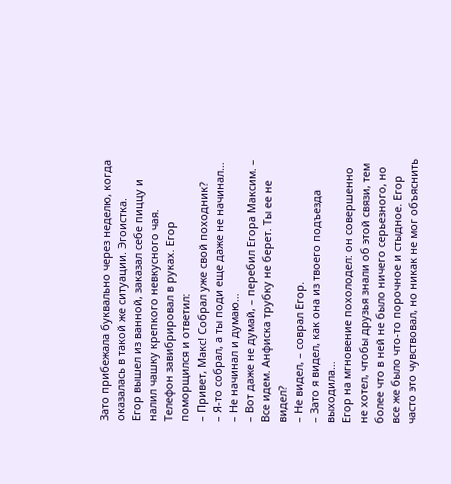Зато прибежала буквально через неделю, когда оказалась в такой же ситуации. Эгоистка.
Егор вышел из ванной, заказал себе пиццу и налил чашку крепкого невкусного чая.
Телефон завибрировал в руках. Егор поморщился и ответил:
– Привет, Макс! Собрал уже свой походник?
– Я-то собрал, а ты поди еще даже не начинал…
– Не начинал и думаю…
– Вот даже не думай, – перебил Егора Максим. – Все идем. Анфиска трубку не берет. Ты ее не видел?
– Не видел, – соврал Егор.
– Зато я видел, как она из твоего подъезда выходила…
Егор на мгновение похолодел: он совершенно не хотел, чтобы друзья знали об этой связи, тем более что в ней не было ничего серьезного, но все же было что-то порочное и стыдное. Егор часто это чувствовал, но никак не мог объяснить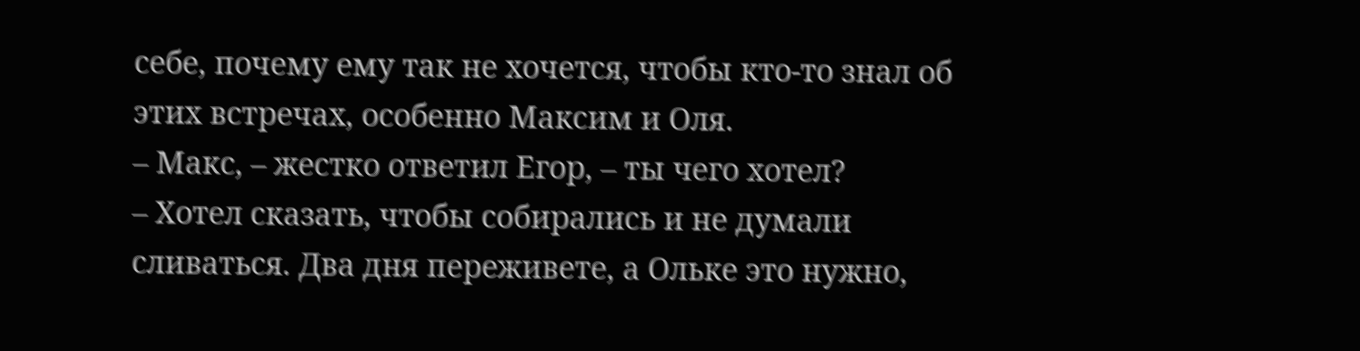себе, почему ему так не хочется, чтобы кто-то знал об этих встречах, особенно Максим и Оля.
– Макс, – жестко ответил Егор, – ты чего хотел?
– Хотел сказать, чтобы собирались и не думали сливаться. Два дня переживете, а Ольке это нужно,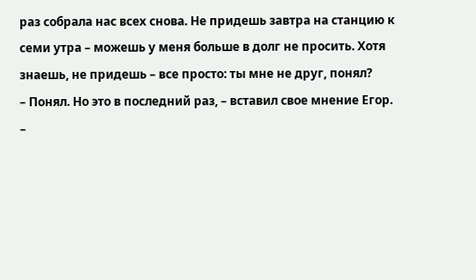раз собрала нас всех снова. Не придешь завтра на станцию к семи утра – можешь у меня больше в долг не просить. Хотя знаешь, не придешь – все просто: ты мне не друг, понял?
– Понял. Но это в последний раз, – вставил свое мнение Егор.
–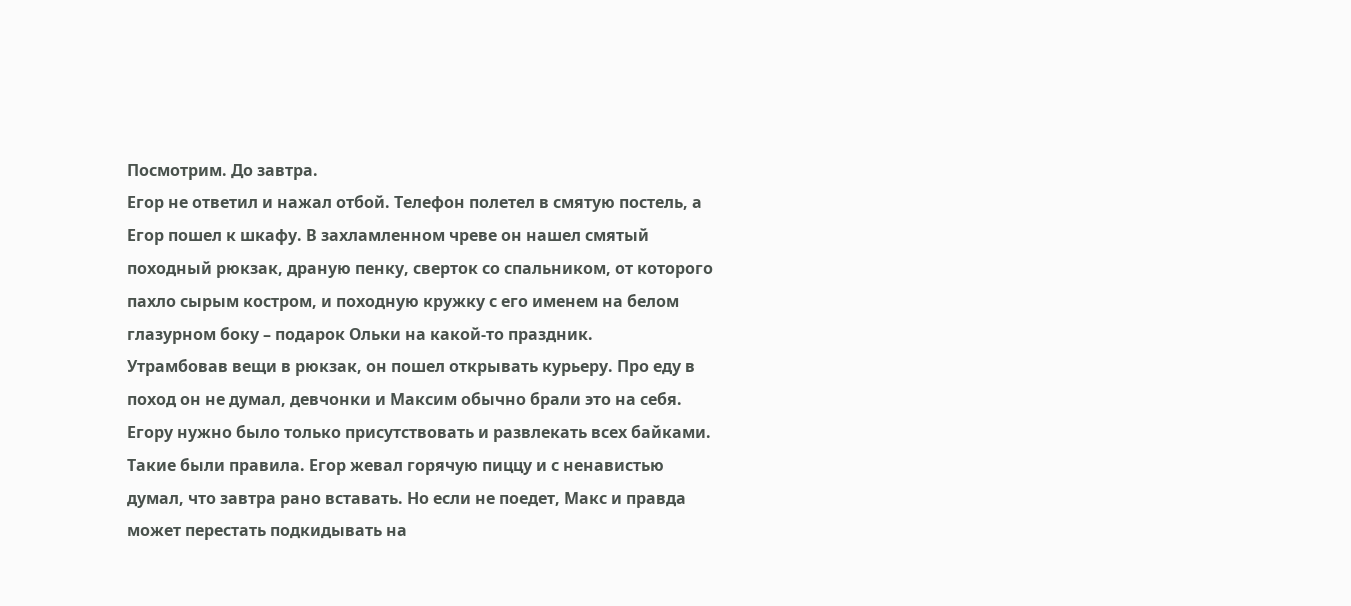Посмотрим. До завтра.
Егор не ответил и нажал отбой. Телефон полетел в смятую постель, а Егор пошел к шкафу. В захламленном чреве он нашел смятый походный рюкзак, драную пенку, сверток со спальником, от которого пахло сырым костром, и походную кружку с его именем на белом глазурном боку – подарок Ольки на какой-то праздник.
Утрамбовав вещи в рюкзак, он пошел открывать курьеру. Про еду в поход он не думал, девчонки и Максим обычно брали это на себя. Егору нужно было только присутствовать и развлекать всех байками. Такие были правила. Егор жевал горячую пиццу и с ненавистью думал, что завтра рано вставать. Но если не поедет, Макс и правда может перестать подкидывать на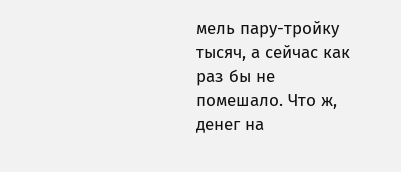мель пару-тройку тысяч, а сейчас как раз бы не помешало. Что ж, денег на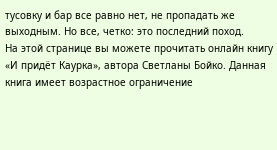тусовку и бар все равно нет, не пропадать же выходным. Но все, четко: это последний поход.
На этой странице вы можете прочитать онлайн книгу «И придёт Каурка», автора Светланы Бойко. Данная книга имеет возрастное ограничение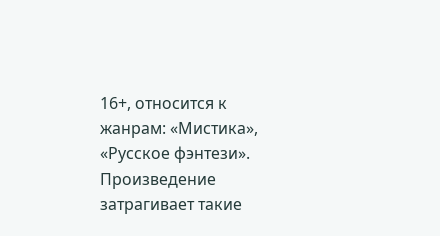16+, относится к жанрам: «Мистика», «Русское фэнтези». Произведение затрагивает такие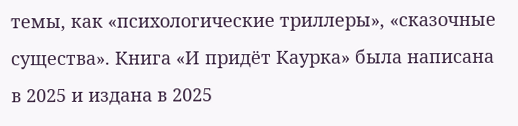темы, как «психологические триллеры», «сказочные существа». Книга «И придёт Каурка» была написана в 2025 и издана в 2025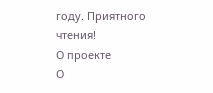году. Приятного чтения!
О проекте
О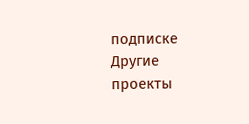подписке
Другие проекты